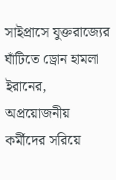সাইপ্রাসে যুক্তরাজ্যের ঘাঁটিতে ড্রোন হামলা ইরানের, অপ্রয়োজনীয় কর্মীদের সরিয়ে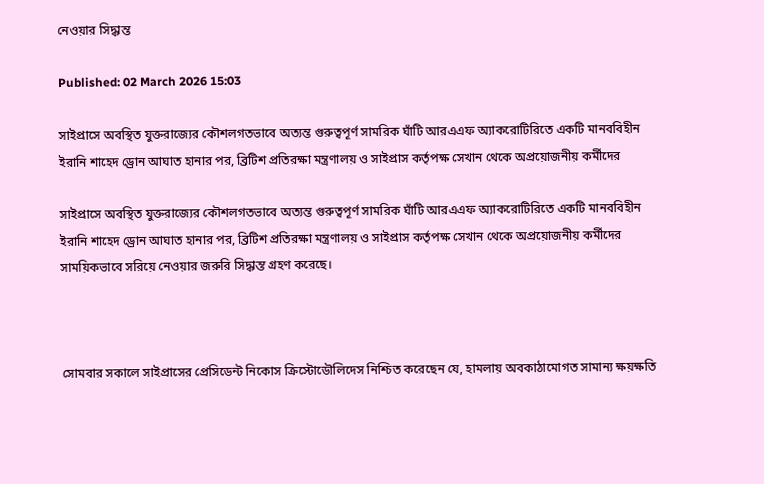নেওয়ার সিদ্ধান্ত

Published: 02 March 2026 15:03

সাইপ্রাসে অবস্থিত যুক্তরাজ্যের কৌশলগতভাবে অত্যন্ত গুরুত্বপূর্ণ সামরিক ঘাঁটি আরএএফ অ্যাকরোটিরিতে একটি মানববিহীন ইরানি শাহেদ ড্রোন আঘাত হানার পর, ব্রিটিশ প্রতিরক্ষা মন্ত্রণালয় ও সাইপ্রাস কর্তৃপক্ষ সেখান থেকে অপ্রয়োজনীয় কর্মীদের

সাইপ্রাসে অবস্থিত যুক্তরাজ্যের কৌশলগতভাবে অত্যন্ত গুরুত্বপূর্ণ সামরিক ঘাঁটি আরএএফ অ্যাকরোটিরিতে একটি মানববিহীন ইরানি শাহেদ ড্রোন আঘাত হানার পর, ব্রিটিশ প্রতিরক্ষা মন্ত্রণালয় ও সাইপ্রাস কর্তৃপক্ষ সেখান থেকে অপ্রয়োজনীয় কর্মীদের সাময়িকভাবে সরিয়ে নেওয়ার জরুরি সিদ্ধান্ত গ্রহণ করেছে।



সোমবার সকালে সাইপ্রাসের প্রেসিডেন্ট নিকোস ক্রিস্টোডৌলিদেস নিশ্চিত করেছেন যে, হামলায় অবকাঠামোগত সামান্য ক্ষয়ক্ষতি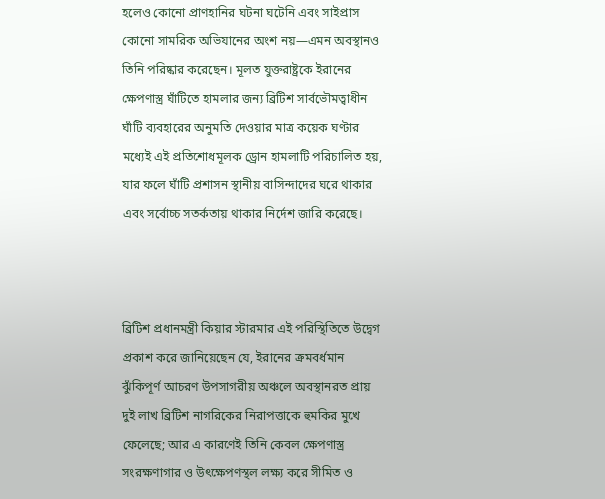হলেও কোনো প্রাণহানির ঘটনা ঘটেনি এবং সাইপ্রাস কোনো সামরিক অভিযানের অংশ নয়—এমন অবস্থানও তিনি পরিষ্কার করেছেন। মূলত যুক্তরাষ্ট্রকে ইরানের ক্ষেপণাস্ত্র ঘাঁটিতে হামলার জন্য ব্রিটিশ সার্বভৌমত্বাধীন ঘাঁটি ব্যবহারের অনুমতি দেওয়ার মাত্র কয়েক ঘণ্টার মধ্যেই এই প্রতিশোধমূলক ড্রোন হামলাটি পরিচালিত হয়, যার ফলে ঘাঁটি প্রশাসন স্থানীয় বাসিন্দাদের ঘরে থাকার এবং সর্বোচ্চ সতর্কতায় থাকার নির্দেশ জারি করেছে।



ব্রিটিশ প্রধানমন্ত্রী কিয়ার স্টারমার এই পরিস্থিতিতে উদ্বেগ প্রকাশ করে জানিয়েছেন যে, ইরানের ক্রমবর্ধমান ঝুঁকিপূর্ণ আচরণ উপসাগরীয় অঞ্চলে অবস্থানরত প্রায় দুই লাখ ব্রিটিশ নাগরিকের নিরাপত্তাকে হুমকির মুখে ফেলেছে; আর এ কারণেই তিনি কেবল ক্ষেপণাস্ত্র সংরক্ষণাগার ও উৎক্ষেপণস্থল লক্ষ্য করে সীমিত ও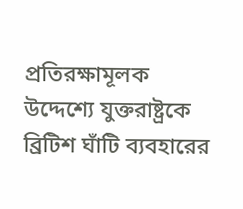প্রতিরক্ষামূলক উদ্দেশ্যে যুক্তরাষ্ট্রকে ব্রিটিশ ঘাঁটি ব্যবহারের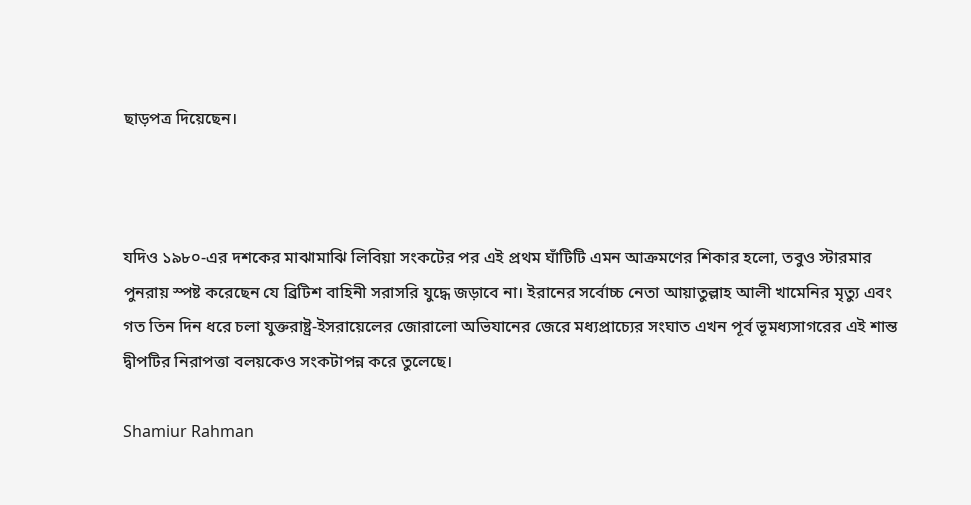ছাড়পত্র দিয়েছেন।



যদিও ১৯৮০-এর দশকের মাঝামাঝি লিবিয়া সংকটের পর এই প্রথম ঘাঁটিটি এমন আক্রমণের শিকার হলো, তবুও স্টারমার পুনরায় স্পষ্ট করেছেন যে ব্রিটিশ বাহিনী সরাসরি যুদ্ধে জড়াবে না। ইরানের সর্বোচ্চ নেতা আয়াতুল্লাহ আলী খামেনির মৃত্যু এবং গত তিন দিন ধরে চলা যুক্তরাষ্ট্র-ইসরায়েলের জোরালো অভিযানের জেরে মধ্যপ্রাচ্যের সংঘাত এখন পূর্ব ভূমধ্যসাগরের এই শান্ত দ্বীপটির নিরাপত্তা বলয়কেও সংকটাপন্ন করে তুলেছে।

Shamiur Rahman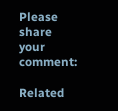Please share your comment:

Related